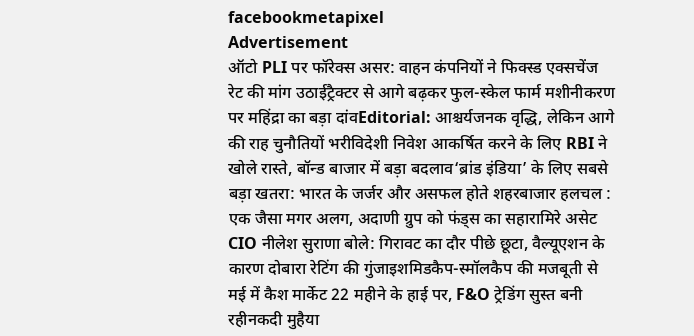facebookmetapixel
Advertisement
ऑटो PLI पर फॉरेक्स असर: वाहन कंपनियों ने फिक्स्ड एक्सचेंज रेट की मांग उठाईट्रैक्टर से आगे बढ़कर फुल-स्केल फार्म मशीनीकरण पर महिंद्रा का बड़ा दांवEditorial: आश्चर्यजनक वृद्धि, लेकिन आगे की राह चुनौतियों भरीविदेशी निवेश आकर्षित करने के लिए RBI ने खोले रास्ते, बॉन्ड बाजार में बड़ा बदलाव‘ब्रांड इंडिया’ के लिए सबसे बड़ा खतरा: भारत के जर्जर और असफल होते शहरबाजार हलचल : एक जैसा मगर अलग, अदाणी ग्रुप को फंड्स का सहारामिरे असेट CIO नीलेश सुराणा बोले: गिरावट का दौर पीछे छूटा, वैल्यूएशन के कारण दोबारा रेटिंग की गुंजाइशमिडकैप-स्मॉलकैप की मजबूती से मई में कैश मार्केट 22 महीने के हाई पर, F&O ट्रेडिंग सुस्त बनी रहीनकदी मुहैया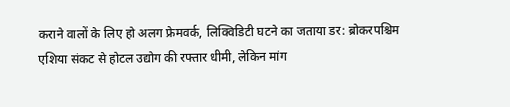कराने वालों के लिए हो अलग फ्रेमवर्क, लिक्विडिटी घटने का जताया डर: ब्रोकरपश्चिम एशिया संकट से होटल उद्योग की रफ्तार धीमी, लेकिन मांग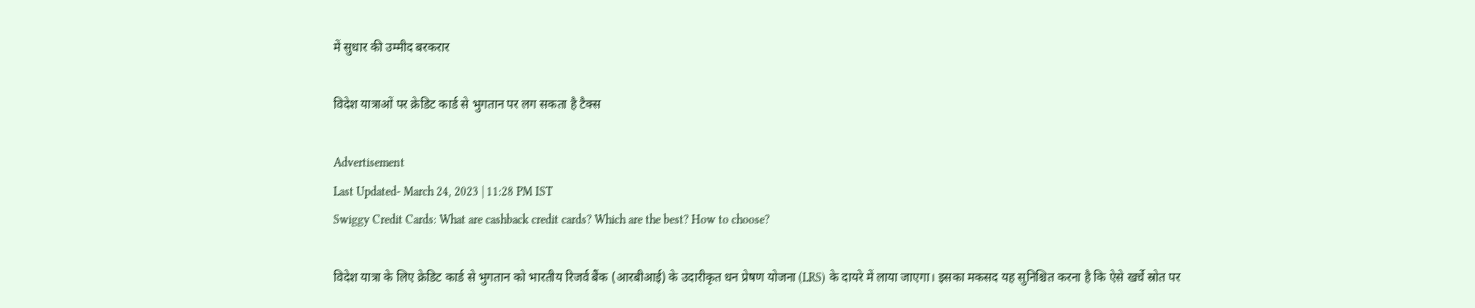में सुधार की उम्मीद बरकरार

विदेश यात्राओं पर क्रेडिट कार्ड से भुगतान पर लग सकता है टैक्स

Advertisement
Last Updated- March 24, 2023 | 11:28 PM IST
Swiggy Credit Cards: What are cashback credit cards? Which are the best? How to choose?

विदेश यात्रा के लिए क्रेडिट कार्ड से भुगतान को भारतीय रिजर्व बैंक (आरबीआई) के उदारीकृत धन प्रेषण योजना (LRS) के दायरे में लाया जाएगा। इसका मकसद यह सुनिश्चित करना है कि ऐसे खर्चे स्रोत पर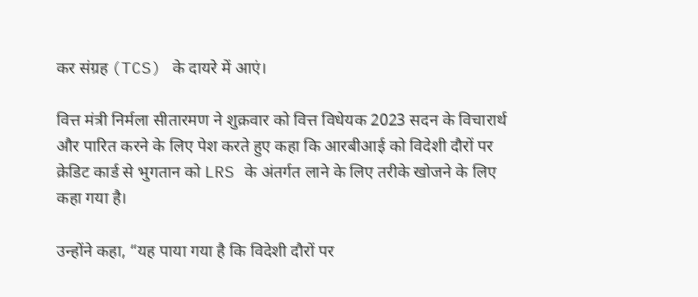कर संग्रह (TCS) के दायरे में आएं।

वित्त मंत्री निर्मला सीतारमण ने शुक्रवार को वित्त विधेयक 2023 सदन के विचारार्थ और पारित करने के लिए पेश करते हुए कहा कि आरबीआई को विदेशी दौरों पर क्रेडिट कार्ड से भुगतान को LRS के अंतर्गत लाने के लिए तरीके खोजने के लिए कहा गया है।

उन्होंने कहा, “यह पाया गया है कि विदेशी दौरों पर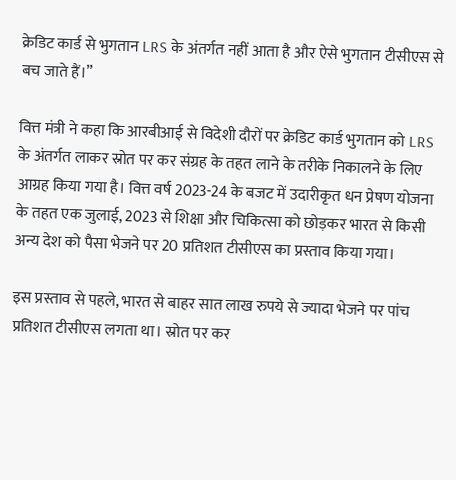क्रेडिट कार्ड से भुगतान LRS के अंतर्गत नहीं आता है और ऐसे भुगतान टीसीएस से बच जाते हैं।”

वित्त मंत्री ने कहा कि आरबीआई से विदेशी दौरों पर क्रेडिट कार्ड भुगतान को LRS के अंतर्गत लाकर स्रोत पर कर संग्रह के तहत लाने के तरीके निकालने के लिए आग्रह किया गया है। वित्त वर्ष 2023-24 के बजट में उदारीकृत धन प्रेषण योजना के तहत एक जुलाई, 2023 से शिक्षा और चिकित्सा को छोड़कर भारत से किसी अन्य देश को पैसा भेजने पर 20 प्रतिशत टीसीएस का प्रस्ताव किया गया।

इस प्रस्ताव से पहले, भारत से बाहर सात लाख रुपये से ज्यादा भेजने पर पांच प्रतिशत टीसीएस लगता था। स्रोत पर कर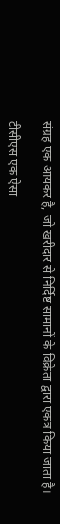संग्रह एक आयकर है, जो खरीदार से निर्दिष्ट सामानों के विक्रेता द्वारा एकत्र किया जाता है।

टीसीएस एक ऐसा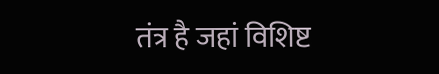तंत्र है जहां विशिष्ट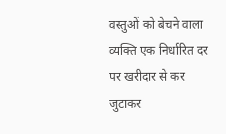वस्तुओं को बेचने वाला व्यक्ति एक निर्धारित दर पर खरीदार से कर जुटाकर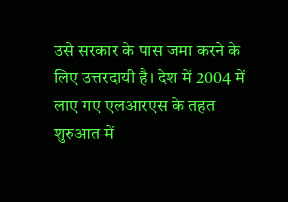उसे सरकार के पास जमा करने के लिए उत्तरदायी है। देश में 2004 में लाए गए एलआरएस के तहत शुरुआत में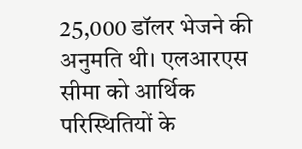25,000 डॉलर भेजने की अनुमति थी। एलआरएस सीमा को आर्थिक परिस्थितियों के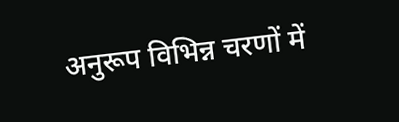अनुरूप विभिन्न चरणों में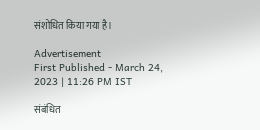संशोधित किया गया है।

Advertisement
First Published - March 24, 2023 | 11:26 PM IST

संबंधित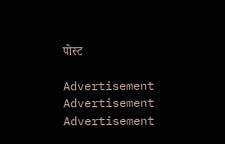पोस्ट

Advertisement
Advertisement
Advertisement